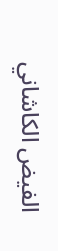الفيض الكاشاني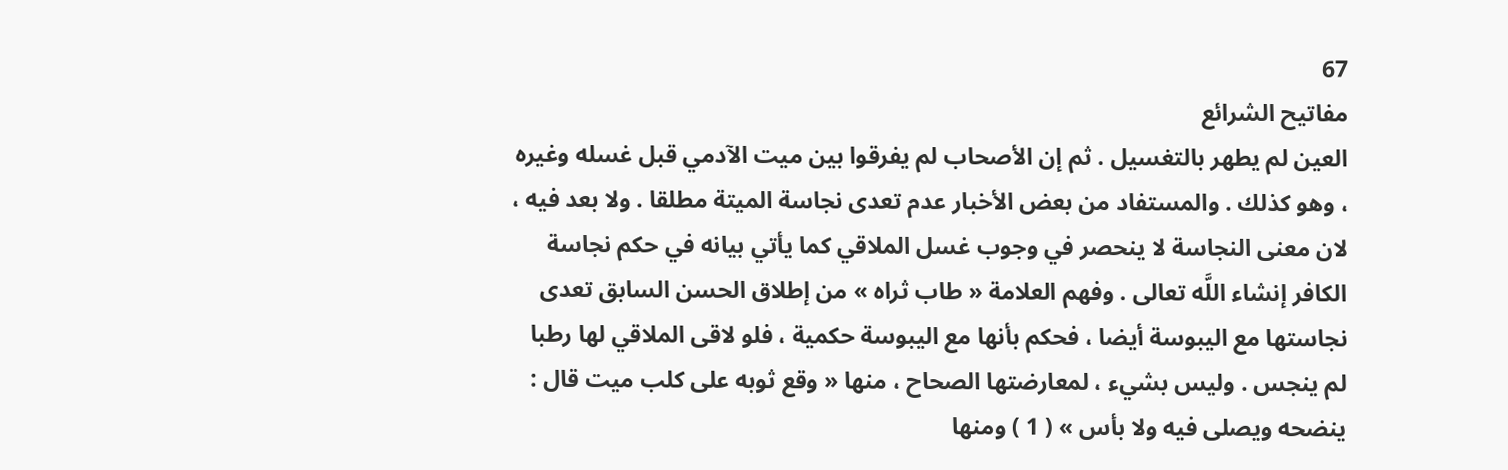67
مفاتيح الشرائع
العين لم يطهر بالتغسيل . ثم إن الأصحاب لم يفرقوا بين ميت الآدمي قبل غسله وغيره ، وهو كذلك . والمستفاد من بعض الأخبار عدم تعدى نجاسة الميتة مطلقا . ولا بعد فيه ، لان معنى النجاسة لا ينحصر في وجوب غسل الملاقي كما يأتي بيانه في حكم نجاسة الكافر إنشاء اللَّه تعالى . وفهم العلامة « طاب ثراه » من إطلاق الحسن السابق تعدى نجاستها مع اليبوسة أيضا ، فحكم بأنها مع اليبوسة حكمية ، فلو لاقى الملاقي لها رطبا لم ينجس . وليس بشيء ، لمعارضتها الصحاح ، منها « وقع ثوبه على كلب ميت قال : ينضحه ويصلى فيه ولا بأس » ( 1 ) ومنها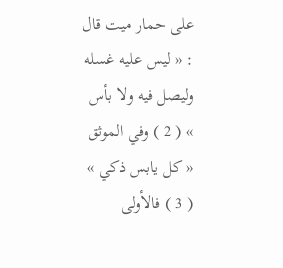على حمار ميت قال : « ليس عليه غسله وليصل فيه ولا بأس » ( 2 ) وفي الموثق « كل يابس ذكي » ( 3 ) فالأولى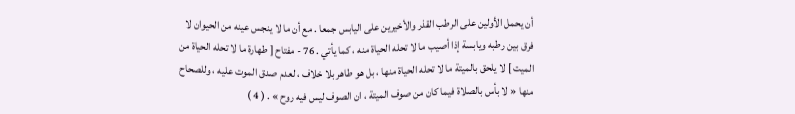أن يحمل الأولين على الرطب القذر والأخيرين على اليابس جمعا . مع أن ما لا ينجس عينه من الحيوان لا فرق بين رطبه ويابسة إذا أصيب ما لا تحله الحياة منه ، كما يأتي . 76 - مفتاح [ طهارة ما لا تحله الحياة من الميت ] لا يلحق بالميتة ما لا تحله الحياة منها ، بل هو طاهر بلا خلاف ، لعدم صدق الموت عليه ، وللصحاح منها « لا بأس بالصلاة فيما كان من صوف الميتة ، ان الصوف ليس فيه روح » . ( 4 )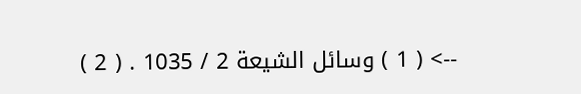--> ( 1 ) وسائل الشيعة 2 / 1035 . ( 2 )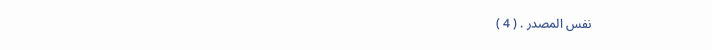نفس المصدر . ( 4 )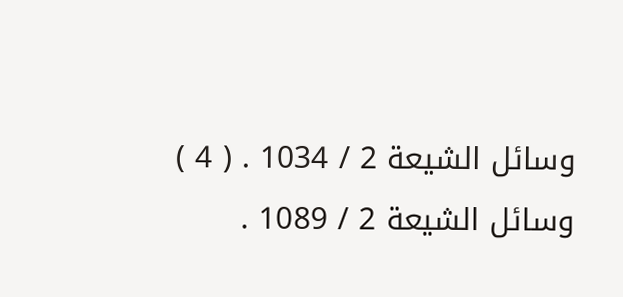وسائل الشيعة 2 / 1034 . ( 4 ) وسائل الشيعة 2 / 1089 .